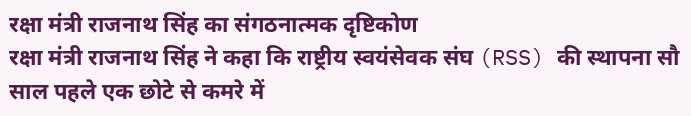रक्षा मंत्री राजनाथ सिंह का संगठनात्मक दृष्टिकोण
रक्षा मंत्री राजनाथ सिंह ने कहा कि राष्ट्रीय स्वयंसेवक संघ (RSS) की स्थापना सौ साल पहले एक छोटे से कमरे में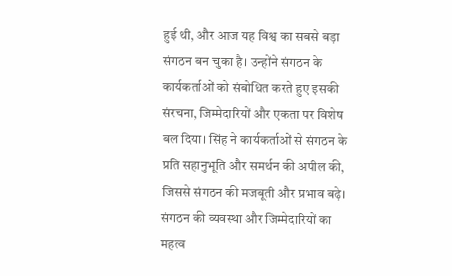हुई थी, और आज यह विश्व का सबसे बड़ा संगठन बन चुका है। उन्होंने संगठन के कार्यकर्ताओं को संबोधित करते हुए इसकी संरचना, जिम्मेदारियों और एकता पर विशेष बल दिया। सिंह ने कार्यकर्ताओं से संगठन के प्रति सहानुभूति और समर्थन की अपील की, जिससे संगठन की मजबूती और प्रभाव बढ़े।
संगठन की व्यवस्था और जिम्मेदारियों का महत्व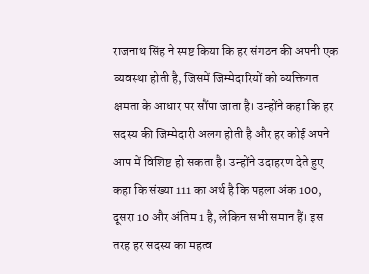राजनाथ सिंह ने स्पष्ट किया कि हर संगठन की अपनी एक व्यवस्था होती है, जिसमें जिम्मेदारियों को व्यक्तिगत क्षमता के आधार पर सौंपा जाता है। उन्होंने कहा कि हर सदस्य की जिम्मेदारी अलग होती है और हर कोई अपने आप में विशिष्ट हो सकता है। उन्होंने उदाहरण देते हुए कहा कि संख्या 111 का अर्थ है कि पहला अंक 100, दूसरा 10 और अंतिम 1 है, लेकिन सभी समान हैं। इस तरह हर सदस्य का महत्व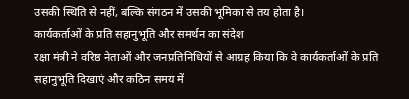उसकी स्थिति से नहीं, बल्कि संगठन में उसकी भूमिका से तय होता है।
कार्यकर्ताओं के प्रति सहानुभूति और समर्थन का संदेश
रक्षा मंत्री ने वरिष्ठ नेताओं और जनप्रतिनिधियों से आग्रह किया कि वे कार्यकर्ताओं के प्रति सहानुभूति दिखाएं और कठिन समय में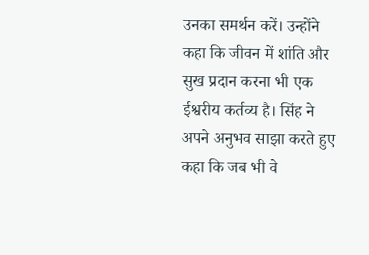उनका समर्थन करें। उन्होंने कहा कि जीवन में शांति और सुख प्रदान करना भी एक ईश्वरीय कर्तव्य है। सिंह ने अपने अनुभव साझा करते हुए कहा कि जब भी वे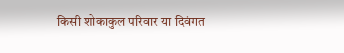किसी शोकाकुल परिवार या दिवंगत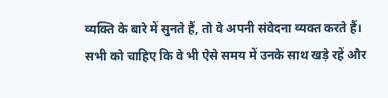व्यक्ति के बारे में सुनते हैं, तो वे अपनी संवेदना व्यक्त करते हैं। सभी को चाहिए कि वे भी ऐसे समय में उनके साथ खड़े रहें और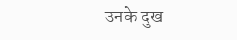उनके दुख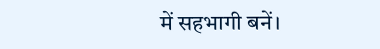में सहभागी बनें।